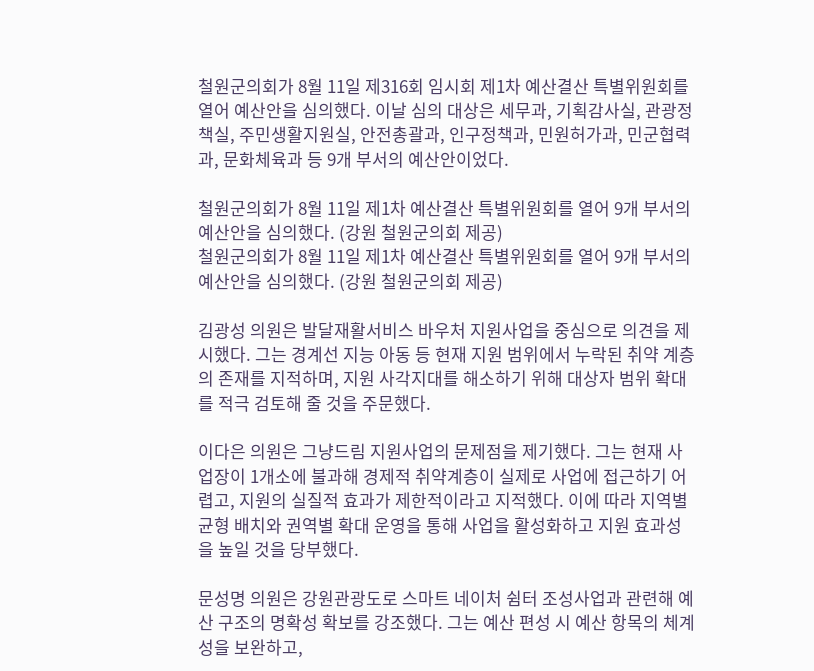철원군의회가 8월 11일 제316회 임시회 제1차 예산결산 특별위원회를 열어 예산안을 심의했다. 이날 심의 대상은 세무과, 기획감사실, 관광정책실, 주민생활지원실, 안전총괄과, 인구정책과, 민원허가과, 민군협력과, 문화체육과 등 9개 부서의 예산안이었다.

철원군의회가 8월 11일 제1차 예산결산 특별위원회를 열어 9개 부서의 예산안을 심의했다. (강원 철원군의회 제공)
철원군의회가 8월 11일 제1차 예산결산 특별위원회를 열어 9개 부서의 예산안을 심의했다. (강원 철원군의회 제공)

김광성 의원은 발달재활서비스 바우처 지원사업을 중심으로 의견을 제시했다. 그는 경계선 지능 아동 등 현재 지원 범위에서 누락된 취약 계층의 존재를 지적하며, 지원 사각지대를 해소하기 위해 대상자 범위 확대를 적극 검토해 줄 것을 주문했다.

이다은 의원은 그냥드림 지원사업의 문제점을 제기했다. 그는 현재 사업장이 1개소에 불과해 경제적 취약계층이 실제로 사업에 접근하기 어렵고, 지원의 실질적 효과가 제한적이라고 지적했다. 이에 따라 지역별 균형 배치와 권역별 확대 운영을 통해 사업을 활성화하고 지원 효과성을 높일 것을 당부했다.

문성명 의원은 강원관광도로 스마트 네이처 쉼터 조성사업과 관련해 예산 구조의 명확성 확보를 강조했다. 그는 예산 편성 시 예산 항목의 체계성을 보완하고,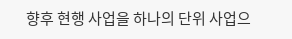향후 현행 사업을 하나의 단위 사업으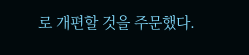로 개편할 것을 주문했다.